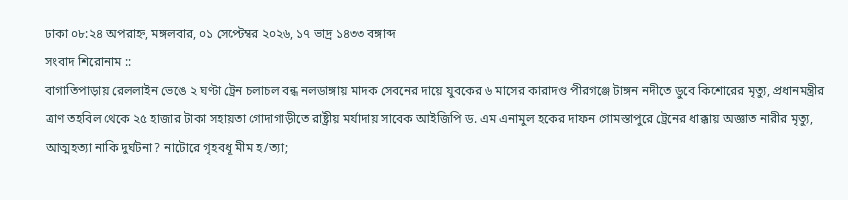ঢাকা ০৮:২৪ অপরাহ্ন, মঙ্গলবার, ০১ সেপ্টেম্বর ২০২৬, ১৭ ভাদ্র ১৪৩৩ বঙ্গাব্দ
সংবাদ শিরোনাম ::
বাগাতিপাড়ায় রেললাইন ভেঙে ২ ঘণ্টা ট্রেন চলাচল বন্ধ নলডাঙ্গায় মাদক সেবনের দায়ে যুবকের ৬ মাসের কারাদণ্ড পীরগঞ্জে টাঙ্গন নদীতে ডুবে কিশোরের মৃত্যু, প্রধানমন্ত্রীর ত্রাণ তহবিল থেকে ২৫ হাজার টাকা সহায়তা গোদাগাড়ীতে রাষ্ট্রীয় মর্যাদায় সাবেক আইজিপি ড. এম এনামুল হকের দাফন গোমস্তাপুরে ট্রেনের ধাক্কায় অজ্ঞাত নারীর মৃত্যু, আত্মহত্যা নাকি দুর্ঘটনা? নাটোরে গৃহবধূ মীম হ/ত্যা;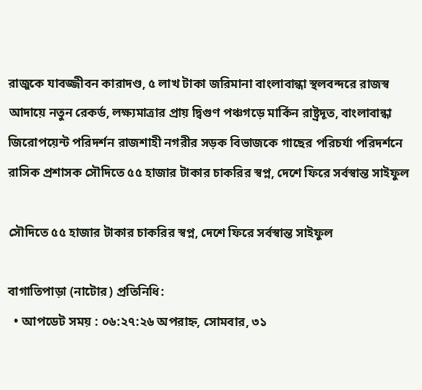রাজুকে যাবজ্জীবন কারাদণ্ড, ৫ লাখ টাকা জরিমানা বাংলাবান্ধা স্থলবন্দরে রাজস্ব আদায়ে নতুন রেকর্ড, লক্ষ্যমাত্রার প্রায় দ্বিগুণ পঞ্চগড়ে মার্কিন রাষ্ট্রদূত, বাংলাবান্ধা জিরোপয়েন্ট পরিদর্শন রাজশাহী নগরীর সড়ক বিভাজকে গাছের পরিচর্যা পরিদর্শনে রাসিক প্রশাসক সৌদিতে ৫৫ হাজার টাকার চাকরির স্বপ্ন, দেশে ফিরে সর্বস্বান্ত সাইফুল

সৌদিতে ৫৫ হাজার টাকার চাকরির স্বপ্ন, দেশে ফিরে সর্বস্বান্ত সাইফুল

বাগাতিপাড়া (নাটোর) প্রতিনিধি:
  • আপডেট সময় : ০৬:২৭:২৬ অপরাহ্ন, সোমবার, ৩১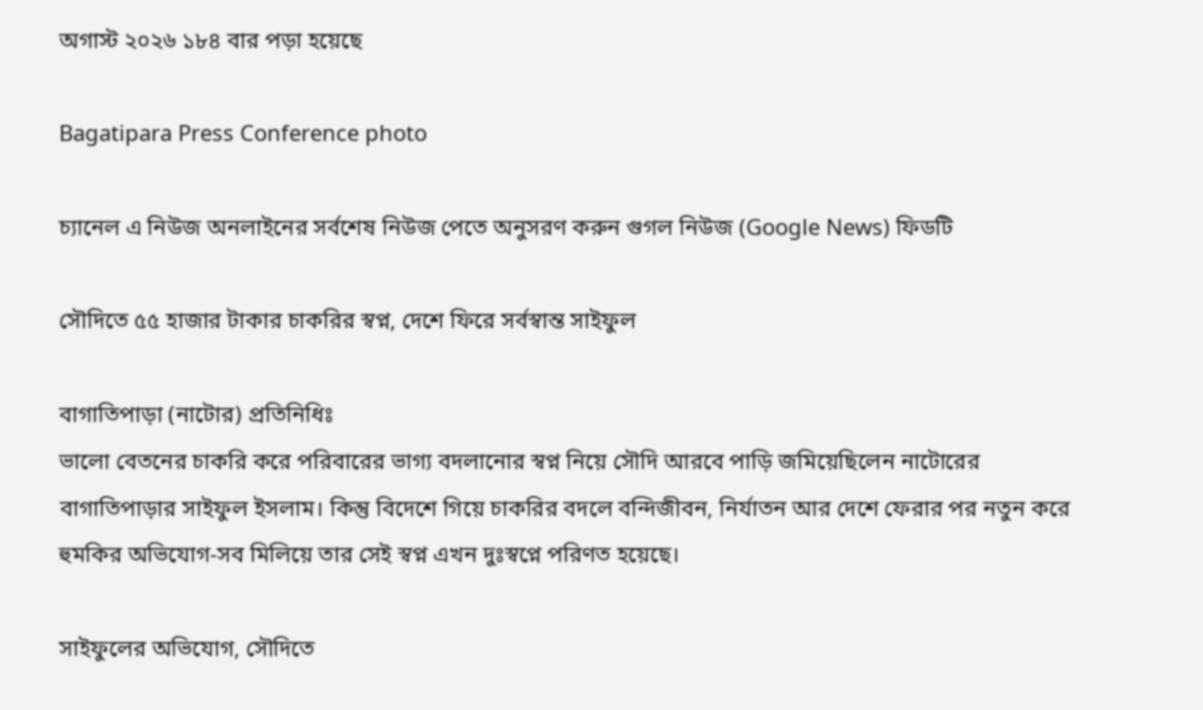অগাস্ট ২০২৬ ১৮৪ বার পড়া হয়েছে

Bagatipara Press Conference photo

চ্যানেল এ নিউজ অনলাইনের সর্বশেষ নিউজ পেতে অনুসরণ করুন গুগল নিউজ (Google News) ফিডটি

সৌদিতে ৫৫ হাজার টাকার চাকরির স্বপ্ন, দেশে ফিরে সর্বস্বান্ত সাইফুল

বাগাতিপাড়া (নাটোর) প্রতিনিধিঃ
ভালো বেতনের চাকরি করে পরিবারের ভাগ্য বদলানোর স্বপ্ন নিয়ে সৌদি আরবে পাড়ি জমিয়েছিলেন নাটোরের বাগাতিপাড়ার সাইফুল ইসলাম। কিন্তু বিদেশে গিয়ে চাকরির বদলে বন্দিজীবন, নির্যাতন আর দেশে ফেরার পর নতুন করে হুমকির অভিযোগ-সব মিলিয়ে তার সেই স্বপ্ন এখন দুঃস্বপ্নে পরিণত হয়েছে।

সাইফুলের অভিযোগ, সৌদিতে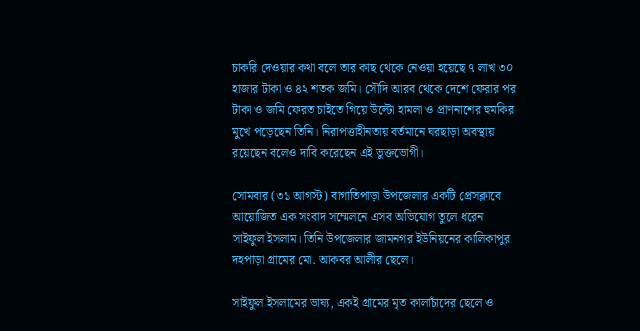চাকরি দেওয়ার কথা বলে তার কাছ থেকে নেওয়া হয়েছে ৭ লাখ ৩০ হাজার টাকা ও ৪২ শতক জমি। সৌদি আরব থেকে দেশে ফেরার পর টাকা ও জমি ফেরত চাইতে গিয়ে উল্টো হামলা ও প্রাণনাশের হুমকির মুখে পড়েছেন তিনি। নিরাপত্তাহীনতায় বর্তমানে ঘরছাড়া অবস্থায় রয়েছেন বলেও দাবি করেছেন এই ভুক্তভোগী।

সোমবার (৩১ আগস্ট) বাগাতিপাড়া উপজেলার একটি প্রেসক্লাবে আয়োজিত এক সংবাদ সম্মেলনে এসব অভিযোগ তুলে ধরেন সাইফুল ইসলাম। তিনি উপজেলার জামনগর ইউনিয়নের কালিকাপুর দহপাড়া গ্রামের মো. আকবর আলীর ছেলে।

সাইফুল ইসলামের ভাষ্য, একই গ্রামের মৃত কালাচাঁদের ছেলে ও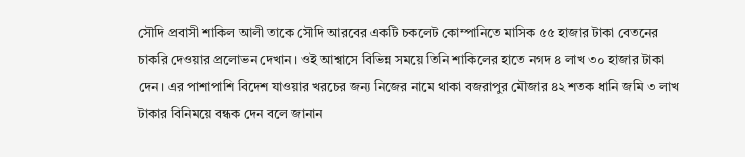সৌদি প্রবাসী শাকিল আলী তাকে সৌদি আরবের একটি চকলেট কোম্পানিতে মাসিক ৫৫ হাজার টাকা বেতনের চাকরি দেওয়ার প্রলোভন দেখান। ওই আশ্বাসে বিভিন্ন সময়ে তিনি শাকিলের হাতে নগদ ৪ লাখ ৩০ হাজার টাকা দেন। এর পাশাপাশি বিদেশ যাওয়ার খরচের জন্য নিজের নামে থাকা বজরাপুর মৌজার ৪২ শতক ধানি জমি ৩ লাখ টাকার বিনিময়ে বন্ধক দেন বলে জানান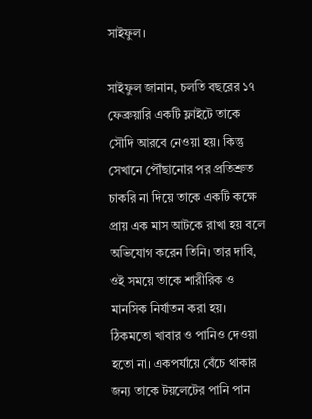সাইফুল।

সাইফুল জানান, চলতি বছরের ১৭ ফেব্রুয়ারি একটি ফ্লাইটে তাকে সৌদি আরবে নেওয়া হয়। কিন্তু সেখানে পৌঁছানোর পর প্রতিশ্রুত চাকরি না দিয়ে তাকে একটি কক্ষে প্রায় এক মাস আটকে রাখা হয় বলে অভিযোগ করেন তিনি। তার দাবি, ওই সময়ে তাকে শারীরিক ও মানসিক নির্যাতন করা হয়। ঠিকমতো খাবার ও পানিও দেওয়া হতো না। একপর্যায়ে বেঁচে থাকার জন্য তাকে টয়লেটের পানি পান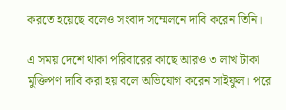করতে হয়েছে বলেও সংবাদ সম্মেলনে দাবি করেন তিনি।

এ সময় দেশে থাকা পরিবারের কাছে আরও ৩ লাখ টাকা মুক্তিপণ দাবি করা হয় বলে অভিযোগ করেন সাইফুল। পরে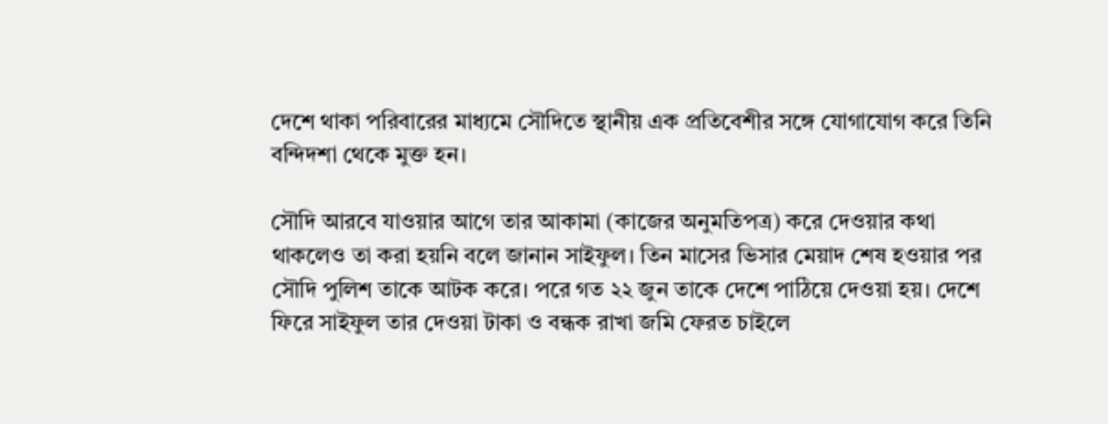দেশে থাকা পরিবারের মাধ্যমে সৌদিতে স্থানীয় এক প্রতিবেশীর সঙ্গে যোগাযোগ করে তিনি বন্দিদশা থেকে মুক্ত হন।

সৌদি আরবে যাওয়ার আগে তার আকামা (কাজের অনুমতিপত্র) করে দেওয়ার কথা থাকলেও তা করা হয়নি বলে জানান সাইফুল। তিন মাসের ভিসার মেয়াদ শেষ হওয়ার পর সৌদি পুলিশ তাকে আটক করে। পরে গত ২২ জুন তাকে দেশে পাঠিয়ে দেওয়া হয়। দেশে ফিরে সাইফুল তার দেওয়া টাকা ও বন্ধক রাখা জমি ফেরত চাইলে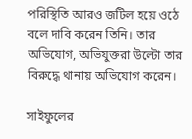পরিস্থিতি আরও জটিল হয়ে ওঠে বলে দাবি করেন তিনি। তার অভিযোগ, অভিযুক্তরা উল্টো তার বিরুদ্ধে থানায় অভিযোগ করেন।

সাইফুলের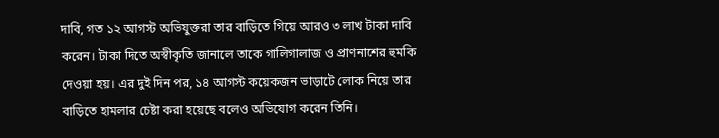দাবি, গত ১২ আগস্ট অভিযুক্তরা তার বাড়িতে গিয়ে আরও ৩ লাখ টাকা দাবি করেন। টাকা দিতে অস্বীকৃতি জানালে তাকে গালিগালাজ ও প্রাণনাশের হুমকি দেওয়া হয়। এর দুই দিন পর, ১৪ আগস্ট কয়েকজন ভাড়াটে লোক নিয়ে তার বাড়িতে হামলার চেষ্টা করা হয়েছে বলেও অভিযোগ করেন তিনি।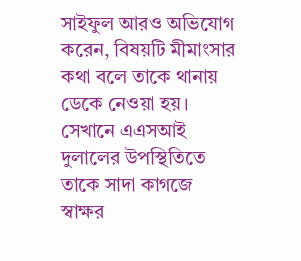সাইফুল আরও অভিযোগ করেন, বিষয়টি মীমাংসার কথা বলে তাকে থানায় ডেকে নেওয়া হয়। সেখানে এএসআই দুলালের উপস্থিতিতে তাকে সাদা কাগজে স্বাক্ষর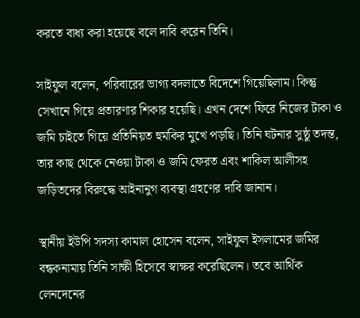করতে বাধ্য করা হয়েছে বলে দাবি করেন তিনি।

সাইফুল বলেন, পরিবারের ভাগ্য বদলাতে বিদেশে গিয়েছিলাম। কিন্তু সেখানে গিয়ে প্রতারণার শিকার হয়েছি। এখন দেশে ফিরে নিজের টাকা ও জমি চাইতে গিয়ে প্রতিনিয়ত হুমকির মুখে পড়ছি। তিনি ঘটনার সুষ্ঠু তদন্ত, তার কাছ থেকে নেওয়া টাকা ও জমি ফেরত এবং শাকিল আলীসহ জড়িতদের বিরুদ্ধে আইনানুগ ব্যবস্থা গ্রহণের দাবি জানান।

স্থানীয় ইউপি সদস্য কামাল হোসেন বলেন, সাইফুল ইসলামের জমির বন্ধকনামায় তিনি সাক্ষী হিসেবে স্বাক্ষর করেছিলেন। তবে আর্থিক লেনদেনের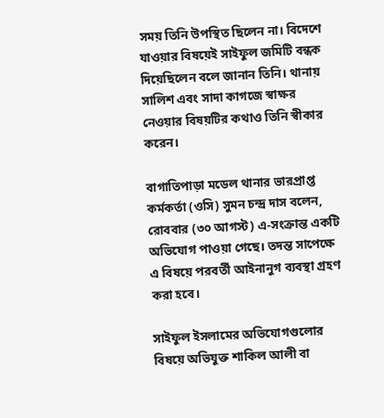সময় তিনি উপস্থিত ছিলেন না। বিদেশে যাওয়ার বিষয়েই সাইফুল জমিটি বন্ধক দিয়েছিলেন বলে জানান তিনি। থানায় সালিশ এবং সাদা কাগজে স্বাক্ষর নেওয়ার বিষয়টির কথাও তিনি স্বীকার করেন।

বাগাতিপাড়া মডেল থানার ভারপ্রাপ্ত কর্মকর্তা (ওসি) সুমন চন্দ্র দাস বলেন, রোববার (৩০ আগস্ট) এ-সংক্রান্ত একটি অভিযোগ পাওয়া গেছে। তদন্ত সাপেক্ষে এ বিষয়ে পরবর্তী আইনানুগ ব্যবস্থা গ্রহণ করা হবে।

সাইফুল ইসলামের অভিযোগগুলোর বিষয়ে অভিযুক্ত শাকিল আলী বা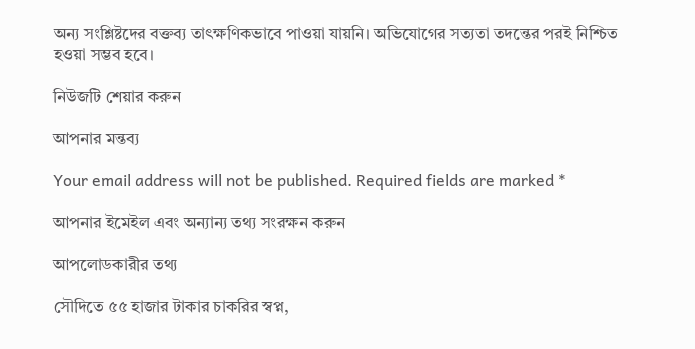অন্য সংশ্লিষ্টদের বক্তব্য তাৎক্ষণিকভাবে পাওয়া যায়নি। অভিযোগের সত্যতা তদন্তের পরই নিশ্চিত হওয়া সম্ভব হবে।

নিউজটি শেয়ার করুন

আপনার মন্তব্য

Your email address will not be published. Required fields are marked *

আপনার ইমেইল এবং অন্যান্য তথ্য সংরক্ষন করুন

আপলোডকারীর তথ্য

সৌদিতে ৫৫ হাজার টাকার চাকরির স্বপ্ন,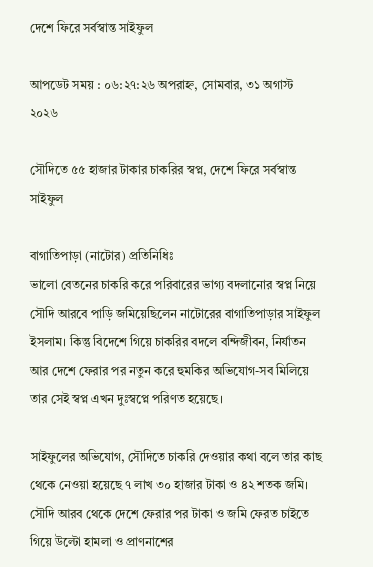দেশে ফিরে সর্বস্বান্ত সাইফুল

আপডেট সময় : ০৬:২৭:২৬ অপরাহ্ন, সোমবার, ৩১ অগাস্ট ২০২৬

সৌদিতে ৫৫ হাজার টাকার চাকরির স্বপ্ন, দেশে ফিরে সর্বস্বান্ত সাইফুল

বাগাতিপাড়া (নাটোর) প্রতিনিধিঃ
ভালো বেতনের চাকরি করে পরিবারের ভাগ্য বদলানোর স্বপ্ন নিয়ে সৌদি আরবে পাড়ি জমিয়েছিলেন নাটোরের বাগাতিপাড়ার সাইফুল ইসলাম। কিন্তু বিদেশে গিয়ে চাকরির বদলে বন্দিজীবন, নির্যাতন আর দেশে ফেরার পর নতুন করে হুমকির অভিযোগ-সব মিলিয়ে তার সেই স্বপ্ন এখন দুঃস্বপ্নে পরিণত হয়েছে।

সাইফুলের অভিযোগ, সৌদিতে চাকরি দেওয়ার কথা বলে তার কাছ থেকে নেওয়া হয়েছে ৭ লাখ ৩০ হাজার টাকা ও ৪২ শতক জমি। সৌদি আরব থেকে দেশে ফেরার পর টাকা ও জমি ফেরত চাইতে গিয়ে উল্টো হামলা ও প্রাণনাশের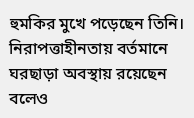হুমকির মুখে পড়েছেন তিনি। নিরাপত্তাহীনতায় বর্তমানে ঘরছাড়া অবস্থায় রয়েছেন বলেও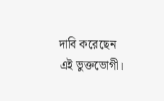দাবি করেছেন এই ভুক্তভোগী।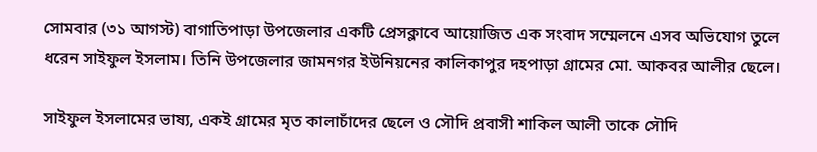সোমবার (৩১ আগস্ট) বাগাতিপাড়া উপজেলার একটি প্রেসক্লাবে আয়োজিত এক সংবাদ সম্মেলনে এসব অভিযোগ তুলে ধরেন সাইফুল ইসলাম। তিনি উপজেলার জামনগর ইউনিয়নের কালিকাপুর দহপাড়া গ্রামের মো. আকবর আলীর ছেলে।

সাইফুল ইসলামের ভাষ্য, একই গ্রামের মৃত কালাচাঁদের ছেলে ও সৌদি প্রবাসী শাকিল আলী তাকে সৌদি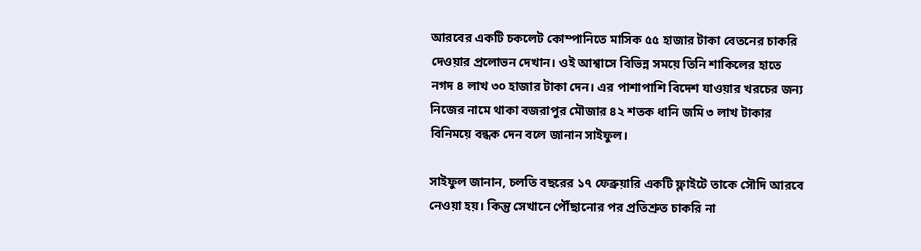আরবের একটি চকলেট কোম্পানিতে মাসিক ৫৫ হাজার টাকা বেতনের চাকরি দেওয়ার প্রলোভন দেখান। ওই আশ্বাসে বিভিন্ন সময়ে তিনি শাকিলের হাতে নগদ ৪ লাখ ৩০ হাজার টাকা দেন। এর পাশাপাশি বিদেশ যাওয়ার খরচের জন্য নিজের নামে থাকা বজরাপুর মৌজার ৪২ শতক ধানি জমি ৩ লাখ টাকার বিনিময়ে বন্ধক দেন বলে জানান সাইফুল।

সাইফুল জানান, চলতি বছরের ১৭ ফেব্রুয়ারি একটি ফ্লাইটে তাকে সৌদি আরবে নেওয়া হয়। কিন্তু সেখানে পৌঁছানোর পর প্রতিশ্রুত চাকরি না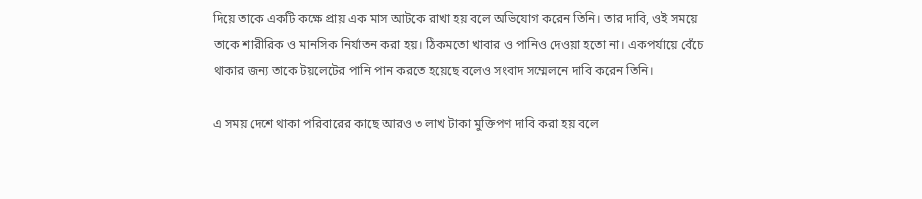দিয়ে তাকে একটি কক্ষে প্রায় এক মাস আটকে রাখা হয় বলে অভিযোগ করেন তিনি। তার দাবি, ওই সময়ে তাকে শারীরিক ও মানসিক নির্যাতন করা হয়। ঠিকমতো খাবার ও পানিও দেওয়া হতো না। একপর্যায়ে বেঁচে থাকার জন্য তাকে টয়লেটের পানি পান করতে হয়েছে বলেও সংবাদ সম্মেলনে দাবি করেন তিনি।

এ সময় দেশে থাকা পরিবারের কাছে আরও ৩ লাখ টাকা মুক্তিপণ দাবি করা হয় বলে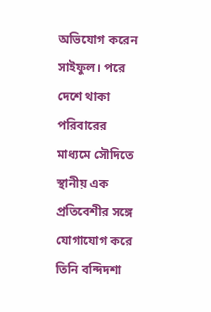অভিযোগ করেন সাইফুল। পরে দেশে থাকা পরিবারের মাধ্যমে সৌদিতে স্থানীয় এক প্রতিবেশীর সঙ্গে যোগাযোগ করে তিনি বন্দিদশা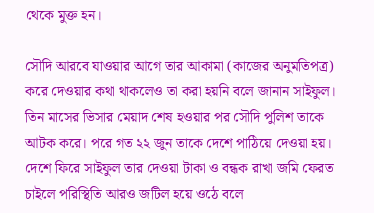থেকে মুক্ত হন।

সৌদি আরবে যাওয়ার আগে তার আকামা (কাজের অনুমতিপত্র) করে দেওয়ার কথা থাকলেও তা করা হয়নি বলে জানান সাইফুল। তিন মাসের ভিসার মেয়াদ শেষ হওয়ার পর সৌদি পুলিশ তাকে আটক করে। পরে গত ২২ জুন তাকে দেশে পাঠিয়ে দেওয়া হয়। দেশে ফিরে সাইফুল তার দেওয়া টাকা ও বন্ধক রাখা জমি ফেরত চাইলে পরিস্থিতি আরও জটিল হয়ে ওঠে বলে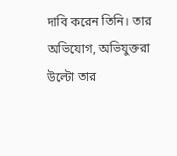দাবি করেন তিনি। তার অভিযোগ, অভিযুক্তরা উল্টো তার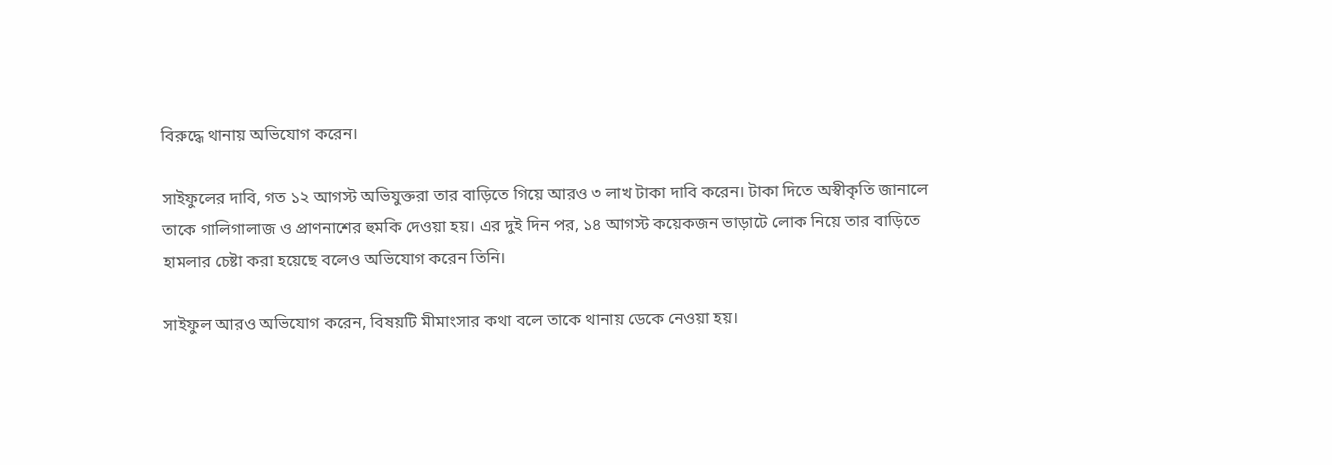বিরুদ্ধে থানায় অভিযোগ করেন।

সাইফুলের দাবি, গত ১২ আগস্ট অভিযুক্তরা তার বাড়িতে গিয়ে আরও ৩ লাখ টাকা দাবি করেন। টাকা দিতে অস্বীকৃতি জানালে তাকে গালিগালাজ ও প্রাণনাশের হুমকি দেওয়া হয়। এর দুই দিন পর, ১৪ আগস্ট কয়েকজন ভাড়াটে লোক নিয়ে তার বাড়িতে হামলার চেষ্টা করা হয়েছে বলেও অভিযোগ করেন তিনি।

সাইফুল আরও অভিযোগ করেন, বিষয়টি মীমাংসার কথা বলে তাকে থানায় ডেকে নেওয়া হয়।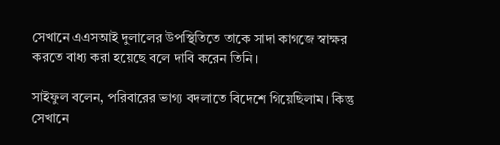সেখানে এএসআই দুলালের উপস্থিতিতে তাকে সাদা কাগজে স্বাক্ষর করতে বাধ্য করা হয়েছে বলে দাবি করেন তিনি।

সাইফুল বলেন, পরিবারের ভাগ্য বদলাতে বিদেশে গিয়েছিলাম। কিন্তু সেখানে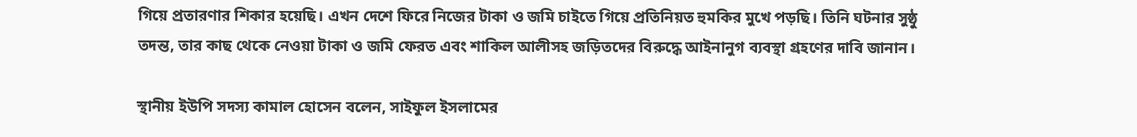গিয়ে প্রতারণার শিকার হয়েছি। এখন দেশে ফিরে নিজের টাকা ও জমি চাইতে গিয়ে প্রতিনিয়ত হুমকির মুখে পড়ছি। তিনি ঘটনার সুষ্ঠু তদন্ত, তার কাছ থেকে নেওয়া টাকা ও জমি ফেরত এবং শাকিল আলীসহ জড়িতদের বিরুদ্ধে আইনানুগ ব্যবস্থা গ্রহণের দাবি জানান।

স্থানীয় ইউপি সদস্য কামাল হোসেন বলেন, সাইফুল ইসলামের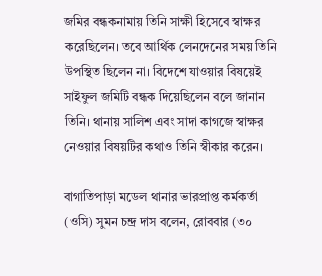জমির বন্ধকনামায় তিনি সাক্ষী হিসেবে স্বাক্ষর করেছিলেন। তবে আর্থিক লেনদেনের সময় তিনি উপস্থিত ছিলেন না। বিদেশে যাওয়ার বিষয়েই সাইফুল জমিটি বন্ধক দিয়েছিলেন বলে জানান তিনি। থানায় সালিশ এবং সাদা কাগজে স্বাক্ষর নেওয়ার বিষয়টির কথাও তিনি স্বীকার করেন।

বাগাতিপাড়া মডেল থানার ভারপ্রাপ্ত কর্মকর্তা (ওসি) সুমন চন্দ্র দাস বলেন, রোববার (৩০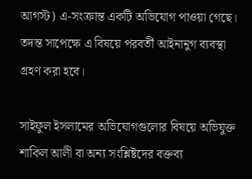আগস্ট) এ-সংক্রান্ত একটি অভিযোগ পাওয়া গেছে। তদন্ত সাপেক্ষে এ বিষয়ে পরবর্তী আইনানুগ ব্যবস্থা গ্রহণ করা হবে।

সাইফুল ইসলামের অভিযোগগুলোর বিষয়ে অভিযুক্ত শাকিল আলী বা অন্য সংশ্লিষ্টদের বক্তব্য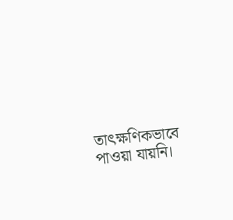তাৎক্ষণিকভাবে পাওয়া যায়নি।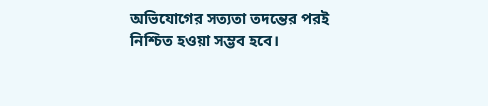অভিযোগের সত্যতা তদন্তের পরই নিশ্চিত হওয়া সম্ভব হবে।